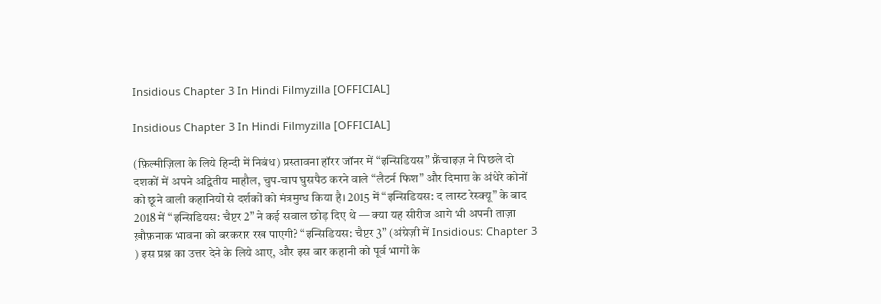Insidious Chapter 3 In Hindi Filmyzilla [OFFICIAL]

Insidious Chapter 3 In Hindi Filmyzilla [OFFICIAL]

(फ़िल्मीज़िला के लिये हिन्दी में निबंध) प्रस्तावना हॉरर जॉनर में “इन्सिडियस” फ्रैंचाइज़ ने पिछले दो दशकों में अपने अद्वितीय माहौल, चुप‑चाप घुसपैठ करने वाले “लैटर्न फिश” और दिमाग़ के अंधेरे कोनों को छूने वाली कहानियों से दर्शकों को मंत्रमुग्ध किया है। 2015 में “इन्सिडियस: द लास्ट रेस्क्यू” के बाद 2018 में “इन्सिडियस: चैप्टर 2” ने कई सवाल छोड़ दिए थे — क्या यह सीरीज आगे भी अपनी ताज़ा ख़ौफ़नाक भावना को बरकरार रख पाएगी? “इन्सिडियस: चैप्टर 3” (अंग्रेज़ी में Insidious: Chapter 3 ) इस प्रश्न का उत्तर देने के लिये आए, और इस बार कहानी को पूर्व भागों के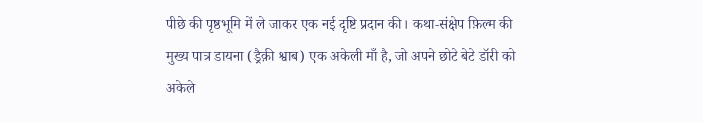पीछे की पृष्ठभूमि में ले जाकर एक नई दृष्टि प्रदान की। कथा‑संक्षेप फ़िल्म की मुख्य पात्र डायना (ड्रैक़ी श्वाब) एक अकेली माँ है, जो अपने छोटे बेटे डॉरी को अकेले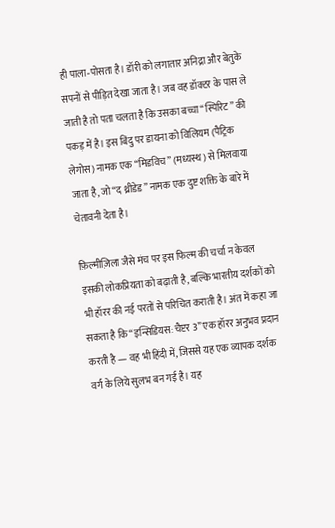ही पाला‑पोसता है। डॉरी को लगातार अनिद्रा और बेतुके सपनों से पीड़ित देखा जाता है। जब वह डॉक्टर के पास ले जाती है तो पता चलता है कि उसका बच्चा “स्पिरिट” की पकड़ में है। इस बिंदु पर डायना को विलियम (पैट्रिक लेगोस) नामक एक “मिडविच” (मध्यस्थ) से मिलवाया जाता है, जो “द थ्रीडेड” नामक एक दुष्ट शक्ति के बारे में चेतावनी देता है।

फ़िल्मीज़िला जैसे मंच पर इस फिल्म की चर्चा न केवल इसकी लोकप्रियता को बढ़ाती है, बल्कि भारतीय दर्शकों को भी हॉरर की नई परतों से परिचित कराती है। अंत में कहा जा सकता है कि “इन्सिडियस: चैप्टर 3” एक हॉरर अनुभव प्रदान करती है — वह भी हिंदी में, जिससे यह एक व्यापक दर्शक वर्ग के लिये सुलभ बन गई है। यह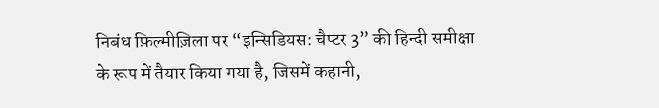निबंध फ़िल्मीज़िला पर “इन्सिडियस: चैप्टर 3” की हिन्दी समीक्षा के रूप में तैयार किया गया है, जिसमें कहानी,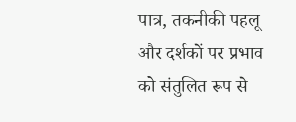पात्र, तकनीकी पहलू और दर्शकों पर प्रभाव को संतुलित रूप से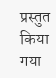प्रस्तुत किया गया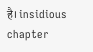है। insidious chapter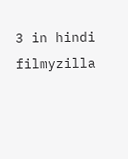3 in hindi filmyzilla